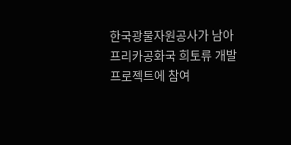한국광물자원공사가 남아프리카공화국 희토류 개발 프로젝트에 참여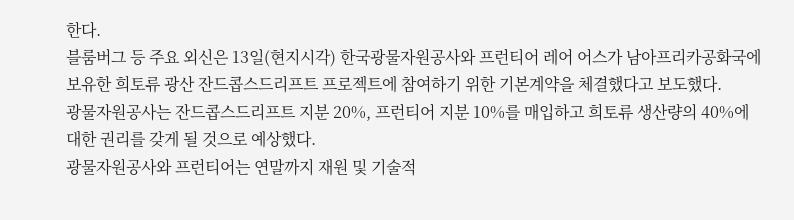한다.
블룸버그 등 주요 외신은 13일(현지시각) 한국광물자원공사와 프런티어 레어 어스가 남아프리카공화국에 보유한 희토류 광산 잔드콥스드리프트 프로젝트에 참여하기 위한 기본계약을 체결했다고 보도했다.
광물자원공사는 잔드콥스드리프트 지분 20%, 프런티어 지분 10%를 매입하고 희토류 생산량의 40%에 대한 권리를 갖게 될 것으로 예상했다.
광물자원공사와 프런티어는 연말까지 재원 및 기술적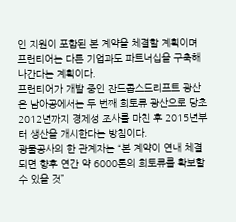인 지원이 포함된 본 계약을 체결할 계획이며 프런티어는 다른 기업과도 파트너십을 구축해 나간다는 계획이다.
프런티어가 개발 중인 잔드콥스드리프트 광산은 남아공에서는 두 번째 희토류 광산으로 당초 2012년까지 경제성 조사를 마친 후 2015년부터 생산을 개시한다는 방침이다.
광물공사의 한 관계자는 “본 계약이 연내 체결되면 향후 연간 약 6000톤의 희토류를 확보할 수 있을 것”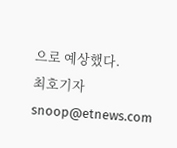으로 예상했다.
최호기자 snoop@etnews.com